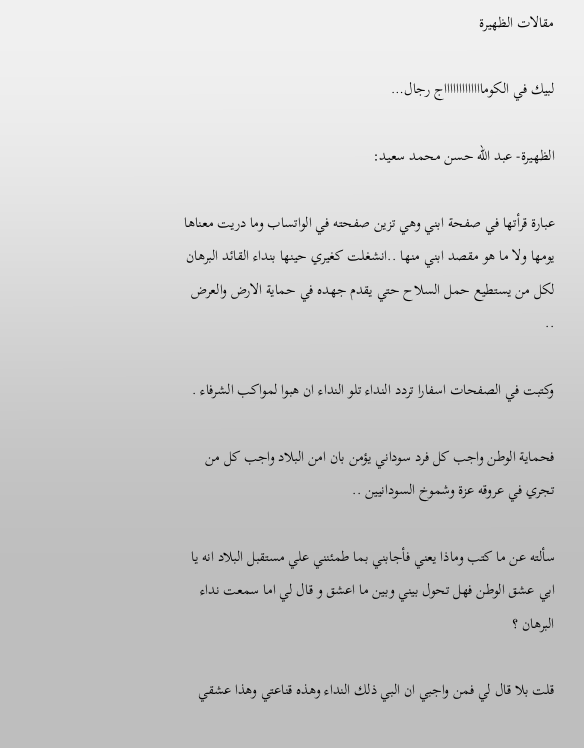مقالات الظهيرة

لبيك في الكوماااااااااااااج رجال…

الظهيرة- عبد الله حسن محمد سعيد:

عبارة قرأتها في صفحة ابني وهي تزين صفحته في الواتساب وما دريت معناها يومها ولا ما هو مقصد ابني منها ..انشغلت كغيري حينها بنداء القائد البرهان لكل من يستطيع حمل السلاح حتي يقدم جهده في حماية الارض والعرض ..

وكتبت في الصفحات اسفارا تردد النداء تلو النداء ان هبوا لمواكب الشرفاء .

فحماية الوطن واجب كل فرد سوداني يؤمن بان امن البلاد واجب كل من تجري في عروقه عزة وشموخ السودانيين ..

سألته عن ما كتب وماذا يعني فأجابني بما طمئنني علي مستقبل البلاد انه يا ابي عشق الوطن فهل تحول بيني وبين ما اعشق و قال لي اما سمعت نداء البرهان ؟

قلت بلا قال لي فمن واجبي ان البي ذلك النداء وهذه قناعتي وهذا عشقي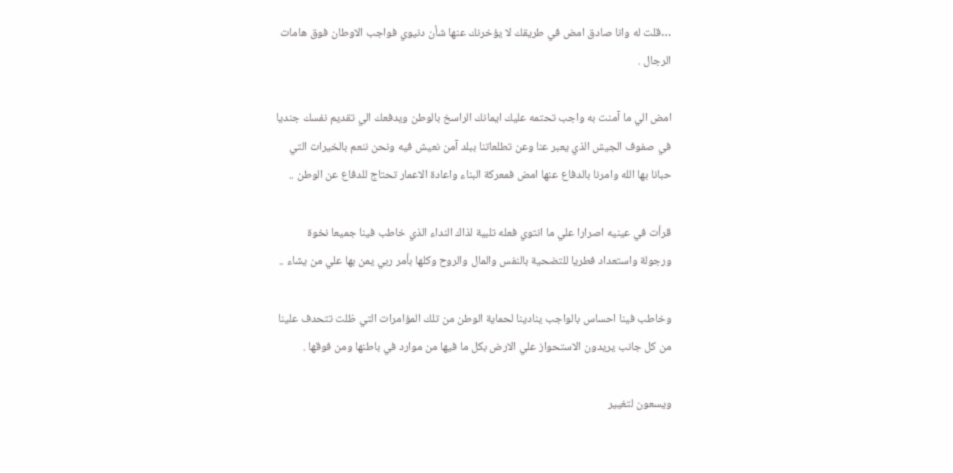…قلت له وانا صادق امض في طريقك لا يؤخرنك عنها شأن دنيوي فواجب الاوطان فوق هامات الرجال .

امض الي ما آمنت به واجب تحتمه عليك ايمانك الراسخ بالوطن ويدفعك الي تقديم نفسك جنديا في صفوف الجيش الذي يعبر عنا وعن تطلعاتنا ببلد آمن نعيش فيه ونحن ننعم بالخيرات التي حبانا بها الله وامرنا بالدفاع عنها امض فمعركة البناء واعادة الاعمار تحتاج للدفاع عن الوطن ..

قرأت في عينيه اصرارا علي ما انتوي فعله تلبية لذاك النداء الذي خاطب فينا جميعا نخوة ورجولة واستعداد فطريا للتضحية بالنفس والمال والروح وكلها بأمر ربي يمن بها علي من يشاء ..

وخاطب فينا احساس بالواجب ينادينا لحماية الوطن من تلك المؤامرات التي ظلت تتحدف علينا من كل جانب يريدون الاستحواز علي الارض بكل ما فيها من موارد في باطنها ومن فوقها .

ويسعون لتغيير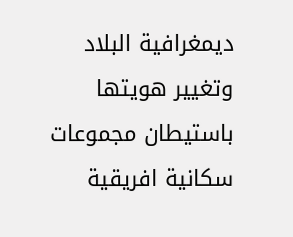ديمغرافية البلاد وتغيير هويتها باستيطان مجموعات سكانية افريقية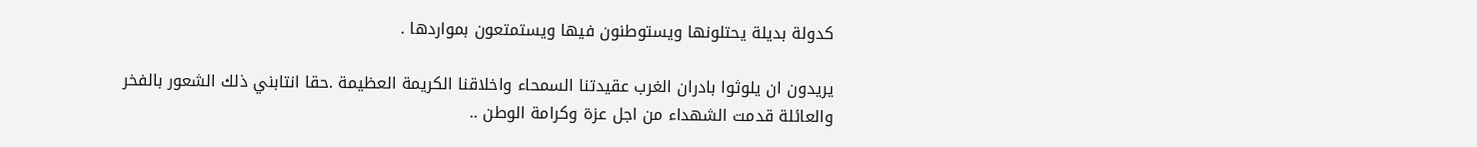كدولة بديلة يحتلونها ويستوطنون فيها ويستمتعون بمواردها .

يريدون ان يلوثوا بادران الغرب عقيدتنا السمحاء واخلاقنا الكريمة العظيمة .حقا انتابني ذلك الشعور بالفخر والعائلة قدمت الشهداء من اجل عزة وكرامة الوطن ..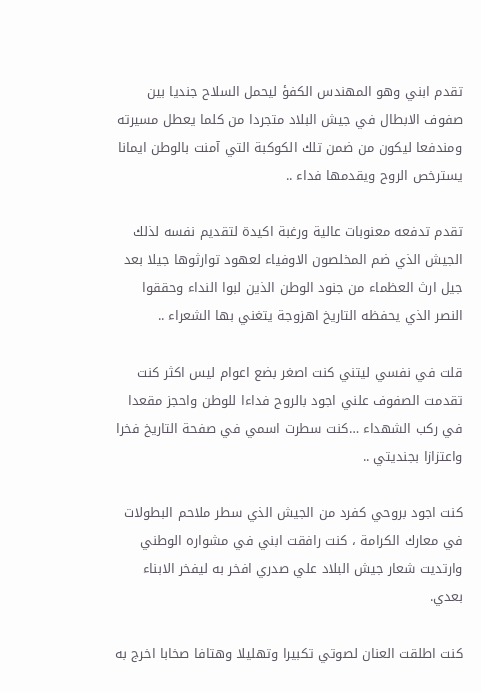تقدم ابني وهو المهندس الكفؤ ليحمل السلاح جنديا بين صفوف الابطال في جيش البلاد متجردا من كلما يعطل مسيرته ومندفعا ليكون من ضمن تلك الكوكبة التي آمنت بالوطن ايمانا يسترخص الروح ويقدمها فداء ..

تقدم تدفعه معنوبات عالية ورغبة اكيدة لتقديم نفسه لذلك الجيش الذي ضم المخلصون الاوفياء لعهود توارثوها جيلا بعد جيل ارث العظماء من جنود الوطن الذين لبوا النداء وحققوا النصر الذي يحفظه التاريخ اهزوجة يتغني بها الشعراء ..

قلت في نفسي ليتني كنت اصغر بضع اعوام ليس اكثر كنت تقدمت الصفوف علني اجود بالروح فداءا للوطن واحجز مقعدا في ركب الشهداء …كنت سطرت اسمي في صفحة التاريخ فخرا واعتزازا بجنديتي ..

كنت اجود بروحي كفرد من الجيش الذي سطر ملاحم البطولات في معارك الكرامة ، كنت رافقت ابني في مشواره الوطني وارتديت شعار جيش البلاد علي صدري افخر به ليفخر الابناء بعدي.

كنت اطلقت العنان لصوتي تكبيرا وتهليلا وهتافا صخابا اخرج به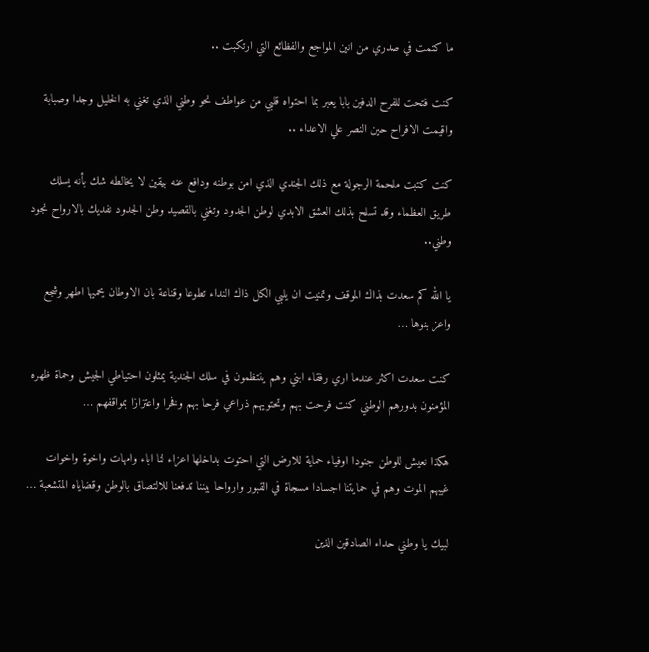ما كتمت في صدري من انين المواجع والفظائع التي ارتكبت ..

كنت فتحت للفرح الدفين بابا يعبر بما احتواه قلبي من عواطف نحو وطني الذي تغني به الخليل وجدا وصبابة واقيمت الافراح حين النصر علي الاعداء ..

كنت كتبت ملحمة الرجولة مع ذلك الجندي الذي امن بوطنه ودافع عنه بيقين لا يخالطه شك بأنه يسلك طريق العظماء وقد تسلح بذلك العشق الابدي لوطن الجدود وتغني بالقصيد وطن الجدود نفديك بالارواح نجود وطني..

يا الله كم سعدت بذاك الموقف وتمنيت ان يلبي الكل ذاك النداء تطوعا وقناعة بان الاوطان يحميها اطهر وشجع واعز بنوها …

كنت سعدت اكثر عندما اري رفقاء ابني وهم ينتظمون في سلك الجندية يمثلون احتياطي الجيش وحماة ظهره المؤمنون بدورهم الوطني كنت فرحت بهم وتحتويهم ذراعي فرحا بهم وفخرا واعتزازا بمواقفهم …

هكذا نعيش للوطن جنودا اوفياء حماية للارض التي احتوت بداخلها اعزاء لنا اباء وامهات واخوة واخوات غيبهم الموت وهم في حمايتنا اجسادا مسجاة في القبور وارواحا بيننا تدفعنا للالتصاق بالوطن وقضاياه المتشعبة …

لبيك يا وطني حداء الصادقين الذين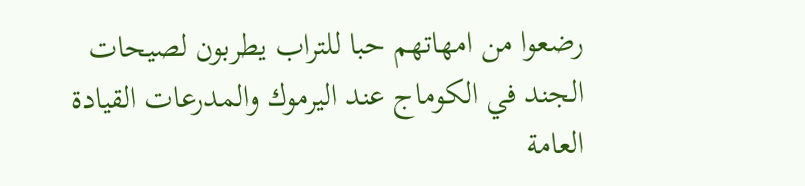رضعوا من امهاتهم حبا للتراب يطربون لصيحات الجند في الكوماج عند اليرموك والمدرعات القيادة العامة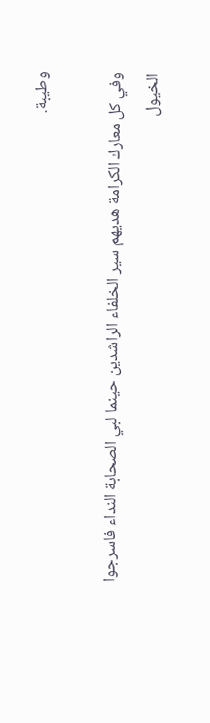وطيبة.

وفي كل معارك الكرامة هديهم سير الخلفاء الراشدين حينما لبي الصحابة النداء فاسرجوا الخيول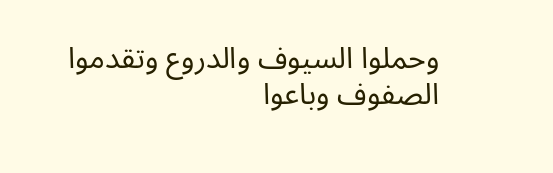وحملوا السيوف والدروع وتقدموا الصفوف وباعوا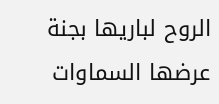الروح لباريها بجنة عرضها السماوات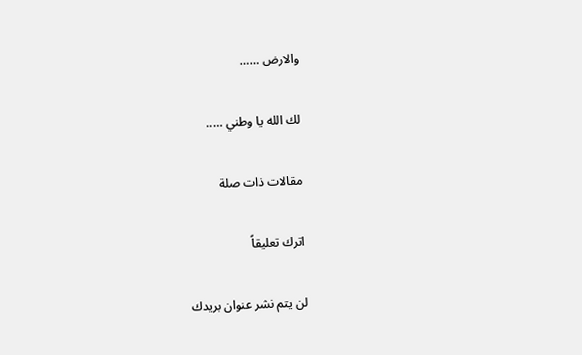والارض ……

لك الله يا وطني …..

مقالات ذات صلة

اترك تعليقاً

لن يتم نشر عنوان بريدك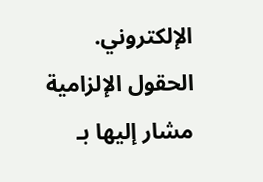الإلكتروني. الحقول الإلزامية مشار إليها بـ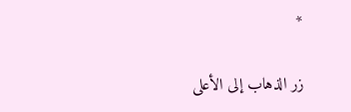*

زر الذهاب إلى الأعلى